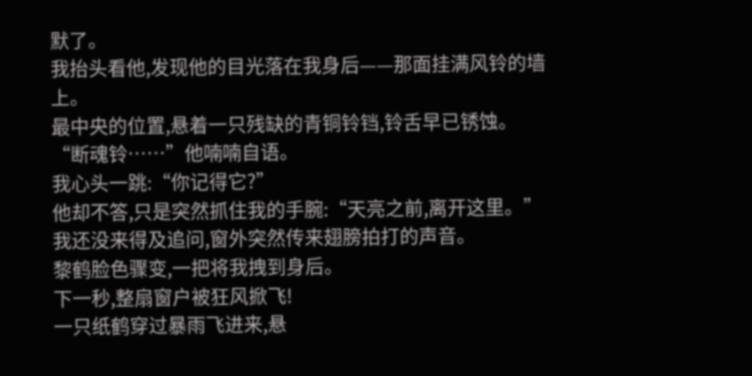默了。
我抬头看他,发现他的目光落在我身后——那面挂满风铃的墙上。
最中央的位置,悬着一只残缺的青铜铃铛,铃舌早已锈蚀。
“断魂铃……”他喃喃自语。
我心头一跳:“你记得它?”
他却不答,只是突然抓住我的手腕:“天亮之前,离开这里。”
我还没来得及追问,窗外突然传来翅膀拍打的声音。
黎鹤脸色骤变,一把将我拽到身后。
下一秒,整扇窗户被狂风掀飞!
一只纸鹤穿过暴雨飞进来,悬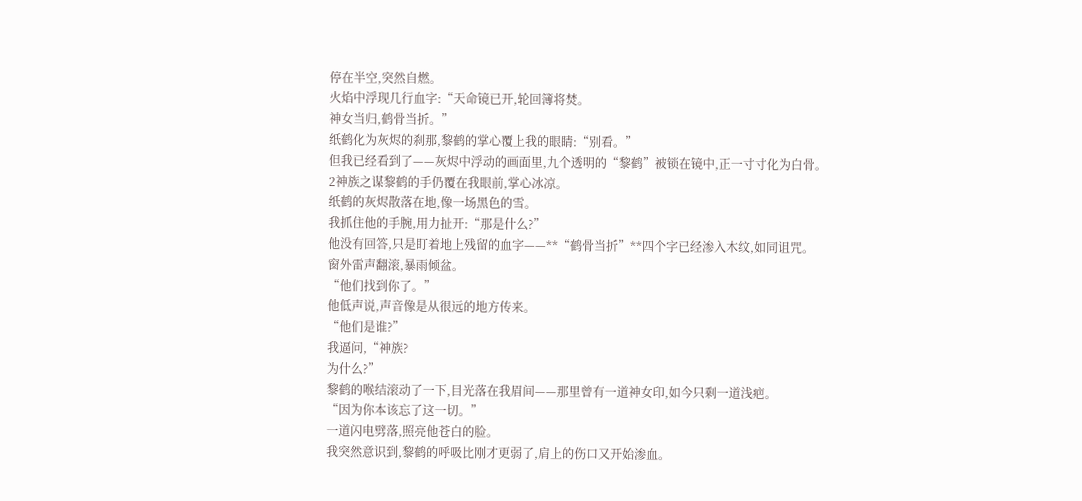停在半空,突然自燃。
火焰中浮现几行血字:“天命镜已开,轮回簿将焚。
神女当归,鹤骨当折。”
纸鹤化为灰烬的刹那,黎鹤的掌心覆上我的眼睛:“别看。”
但我已经看到了——灰烬中浮动的画面里,九个透明的“黎鹤”被锁在镜中,正一寸寸化为白骨。
2神族之谋黎鹤的手仍覆在我眼前,掌心冰凉。
纸鹤的灰烬散落在地,像一场黑色的雪。
我抓住他的手腕,用力扯开:“那是什么?”
他没有回答,只是盯着地上残留的血字——**“鹤骨当折”**四个字已经渗入木纹,如同诅咒。
窗外雷声翻滚,暴雨倾盆。
“他们找到你了。”
他低声说,声音像是从很远的地方传来。
“他们是谁?”
我逼问,“神族?
为什么?”
黎鹤的喉结滚动了一下,目光落在我眉间——那里曾有一道神女印,如今只剩一道浅疤。
“因为你本该忘了这一切。”
一道闪电劈落,照亮他苍白的脸。
我突然意识到,黎鹤的呼吸比刚才更弱了,肩上的伤口又开始渗血。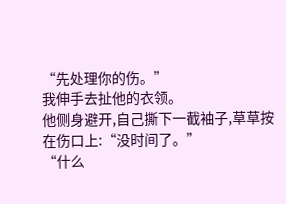“先处理你的伤。”
我伸手去扯他的衣领。
他侧身避开,自己撕下一截袖子,草草按在伤口上:“没时间了。”
“什么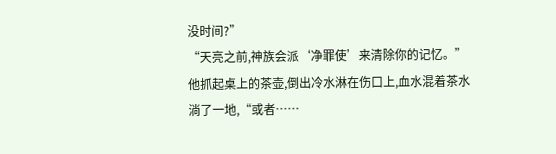没时间?”
“天亮之前,神族会派‘净罪使’来清除你的记忆。”
他抓起桌上的茶壶,倒出冷水淋在伤口上,血水混着茶水淌了一地,“或者……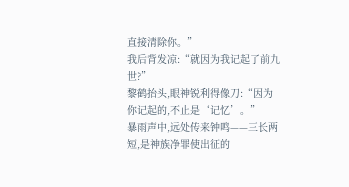直接清除你。”
我后背发凉:“就因为我记起了前九世?”
黎鹤抬头,眼神锐利得像刀:“因为你记起的,不止是‘记忆’。”
暴雨声中,远处传来钟鸣——三长两短,是神族净罪使出征的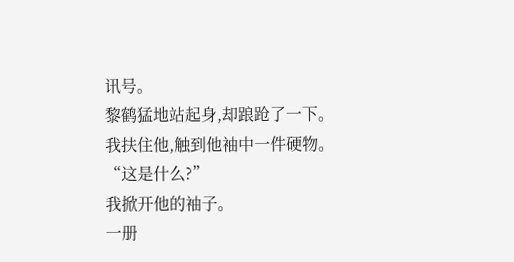讯号。
黎鹤猛地站起身,却踉跄了一下。
我扶住他,触到他袖中一件硬物。
“这是什么?”
我掀开他的袖子。
一册